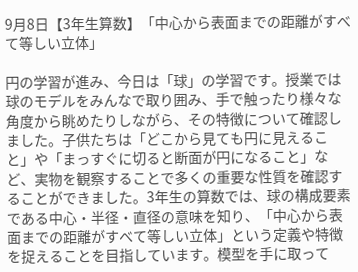9月8日【3年生算数】「中心から表面までの距離がすべて等しい立体」

円の学習が進み、今日は「球」の学習です。授業では球のモデルをみんなで取り囲み、手で触ったり様々な角度から眺めたりしながら、その特徴について確認しました。子供たちは「どこから見ても円に見えること」や「まっすぐに切ると断面が円になること」など、実物を観察することで多くの重要な性質を確認することができました。3年生の算数では、球の構成要素である中心・半径・直径の意味を知り、「中心から表面までの距離がすべて等しい立体」という定義や特徴を捉えることを目指しています。模型を手に取って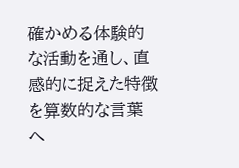確かめる体験的な活動を通し、直感的に捉えた特徴を算数的な言葉へ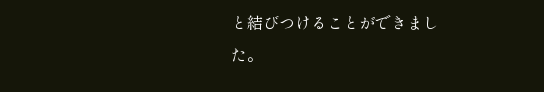と結びつけることができました。